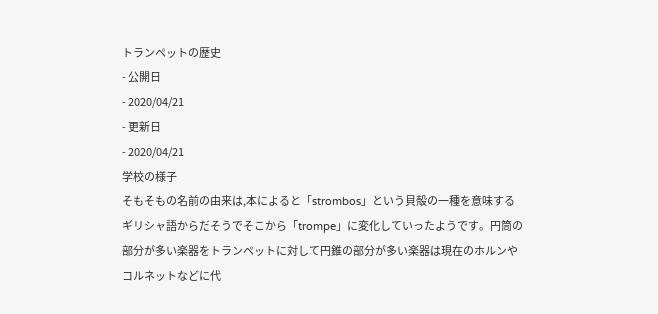トランペットの歴史
- 公開日
- 2020/04/21
- 更新日
- 2020/04/21
学校の様子
そもそもの名前の由来は,本によると「strombos」という貝殻の一種を意味するギリシャ語からだそうでそこから「trompe」に変化していったようです。円筒の部分が多い楽器をトランペットに対して円錐の部分が多い楽器は現在のホルンやコルネットなどに代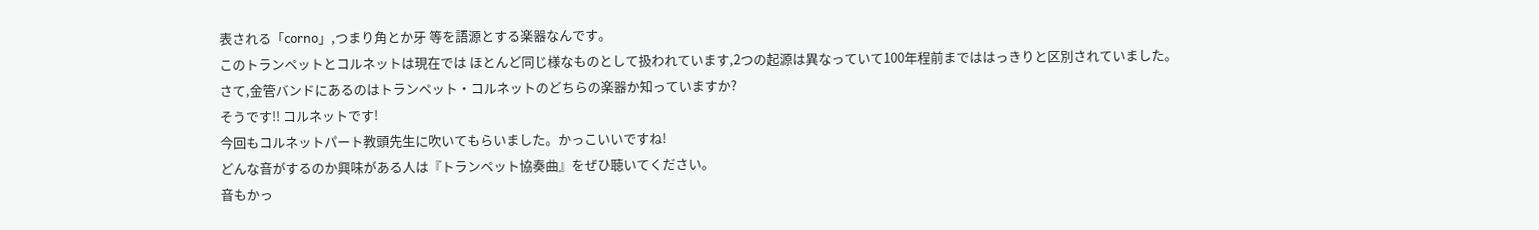表される「corno」,つまり角とか牙 等を語源とする楽器なんです。
このトランペットとコルネットは現在では ほとんど同じ様なものとして扱われています,2つの起源は異なっていて100年程前までははっきりと区別されていました。
さて,金管バンドにあるのはトランペット・コルネットのどちらの楽器か知っていますか?
そうです!! コルネットです!
今回もコルネットパート教頭先生に吹いてもらいました。かっこいいですね!
どんな音がするのか興味がある人は『トランペット協奏曲』をぜひ聴いてください。
音もかっ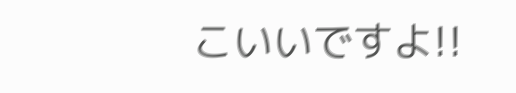こいいですよ!!